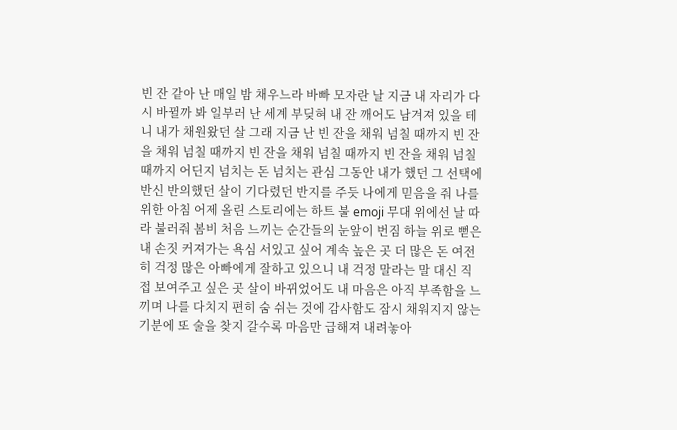빈 잔 같아 난 매일 밤 채우느라 바빠 모자란 날 지금 내 자리가 다시 바뀔까 봐 일부러 난 세계 부딪혀 내 잔 깨어도 남겨져 있을 테니 내가 채원왔던 살 그래 지금 난 빈 잔을 채워 넘칠 때까지 빈 잔을 채워 넘칠 때까지 빈 잔을 채워 넘칠 때까지 빈 잔을 채워 넘칠 때까지 어딘지 넘치는 돈 넘치는 관심 그동안 내가 했던 그 선택에 반신 반의했던 살이 기다렸던 반지를 주듯 나에게 믿음을 줘 나를 위한 아침 어제 올린 스토리에는 하트 불 emoji 무대 위에선 날 따라 불러줘 봄비 처음 느끼는 순간들의 눈앞이 번짐 하늘 위로 뻗은 내 손짓 커져가는 욕심 서있고 싶어 계속 높은 곳 더 많은 돈 여전히 걱정 많은 아빠에게 잘하고 있으니 내 걱정 말라는 말 대신 직접 보여주고 싶은 곳 살이 바뀌었어도 내 마음은 아직 부족함을 느끼며 나를 다치지 편히 숨 쉬는 것에 감사함도 잠시 채워지지 않는 기분에 또 술을 찾지 갈수록 마음만 급해져 내려놓아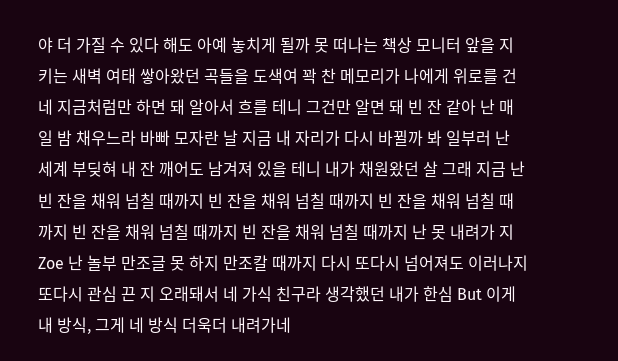야 더 가질 수 있다 해도 아예 놓치게 될까 못 떠나는 책상 모니터 앞을 지키는 새벽 여태 쌓아왔던 곡들을 도색여 꽉 찬 메모리가 나에게 위로를 건네 지금처럼만 하면 돼 알아서 흐를 테니 그건만 알면 돼 빈 잔 같아 난 매일 밤 채우느라 바빠 모자란 날 지금 내 자리가 다시 바뀔까 봐 일부러 난 세계 부딪혀 내 잔 깨어도 남겨져 있을 테니 내가 채원왔던 살 그래 지금 난 빈 잔을 채워 넘칠 때까지 빈 잔을 채워 넘칠 때까지 빈 잔을 채워 넘칠 때까지 빈 잔을 채워 넘칠 때까지 빈 잔을 채워 넘칠 때까지 난 못 내려가 지 Zoe 난 놀부 만조글 못 하지 만조칼 때까지 다시 또다시 넘어져도 이러나지 또다시 관심 끈 지 오래돼서 네 가식 친구라 생각했던 내가 한심 But 이게 내 방식, 그게 네 방식 더욱더 내려가네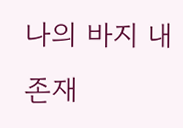나의 바지 내 존재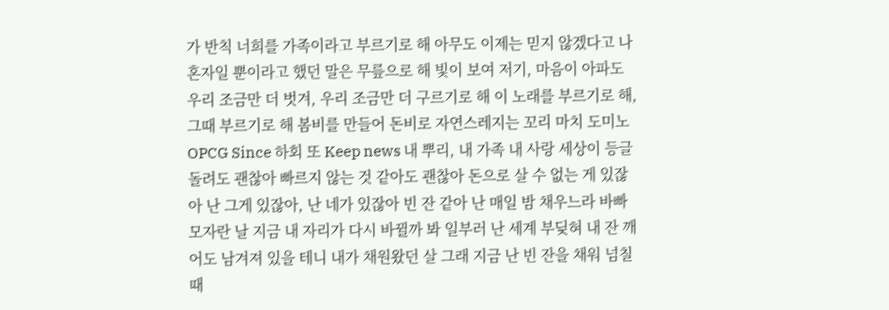가 반칙 너희를 가족이라고 부르기로 해 아무도 이제는 믿지 않겠다고 나 혼자일 뿐이라고 했던 말은 무릎으로 해 빛이 보여 저기, 마음이 아파도 우리 조금만 더 벗겨, 우리 조금만 더 구르기로 해 이 노래를 부르기로 해, 그때 부르기로 해 봄비를 만들어 돈비로 자연스레지는 꼬리 마치 도미노 OPCG Since 하회 또 Keep news 내 뿌리, 내 가족 내 사랑 세상이 등글 돌려도 괜찮아 빠르지 않는 것 같아도 괜찮아 돈으로 살 수 없는 게 있잖아 난 그게 있잖아, 난 네가 있잖아 빈 잔 같아 난 매일 밤 채우느라 바빠 모자란 날 지금 내 자리가 다시 바뀔까 봐 일부러 난 세계 부딪혀 내 잔 깨어도 남겨져 있을 테니 내가 채원왔던 살 그래 지금 난 빈 잔을 채워 넘칠 때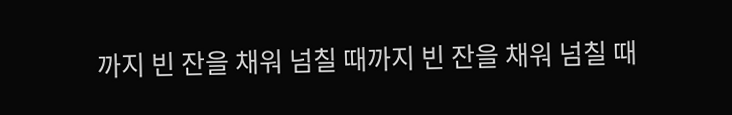까지 빈 잔을 채워 넘칠 때까지 빈 잔을 채워 넘칠 때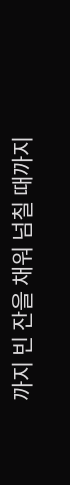까지 빈 잔을 채워 넘칠 때까지